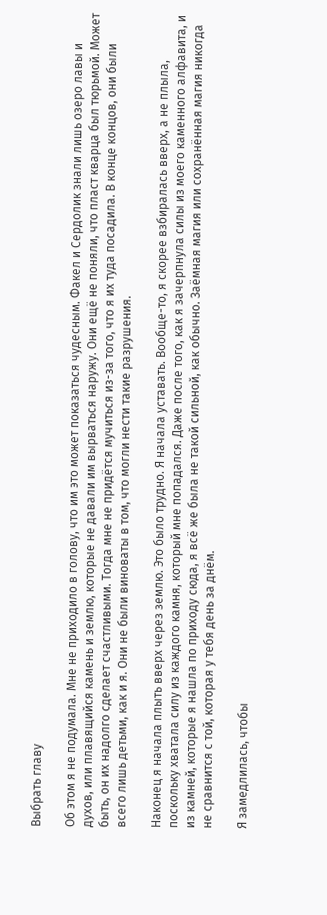Выбрать главу

Об этом я не подумала. Мне не приходило в голову, что им это может показаться чудесным. Факел и Сердолик знали лишь озеро лавы и духов, или плавящийся камень и землю, которые не давали им вырваться наружу. Они ещё не поняли, что пласт кварца был тюрьмой. Может быть, он их надолго сделает счастливыми. Тогда мне не придётся мучиться из-за того, что я их туда посадила. В конце концов, они были всего лишь детьми, как и я. Они не были виноваты в том, что могли нести такие разрушения.

Наконец я начала плыть вверх через землю. Это было трудно. Я начала уставать. Вообще-то, я скорее взбиралась вверх, а не плыла, поскольку хватала силу из каждого камня, который мне попадался. Даже после того, как я зачерпнула силы из моего каменного алфавита, и из камней, которые я нашла по приходу сюда, я всё же была не такой сильной, как обычно. Заёмная магия или сохранённая магия никогда не сравнится с той, которая у тебя день за днём.

Я замедлилась, чтобы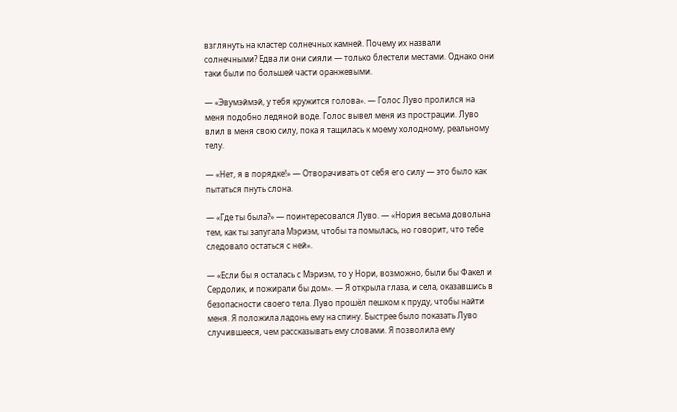взглянуть на кластер солнечных камней. Почему их назвали солнечными? Едва ли они сияли — только блестели местами. Однако они таки были по большей части оранжевыми.

— «Эвумэймэй, у тебя кружится голова». — Голос Луво пролился на меня подобно ледяной воде. Голос вывел меня из прострации. Луво влил в меня свою силу, пока я тащилась к моему холодному, реальному телу.

— «Нет, я в порядке!» — Отворачивать от себя его силу — это было как пытаться пнуть слона.

— «Где ты была?» — поинтересовался Луво. — «Нория весьма довольна тем, как ты запугала Мэриэм, чтобы та помылась, но говорит, что тебе следовало остаться с ней».

— «Если бы я осталась с Мэриэм, то у Нори, возможно, были бы Факел и Сердолик, и пожирали бы дом». — Я открыла глаза, и села, оказавшись в безопасности своего тела. Луво прошёл пешком к пруду, чтобы найти меня. Я положила ладонь ему на спину. Быстрее было показать Луво случившееся, чем рассказывать ему словами. Я позволила ему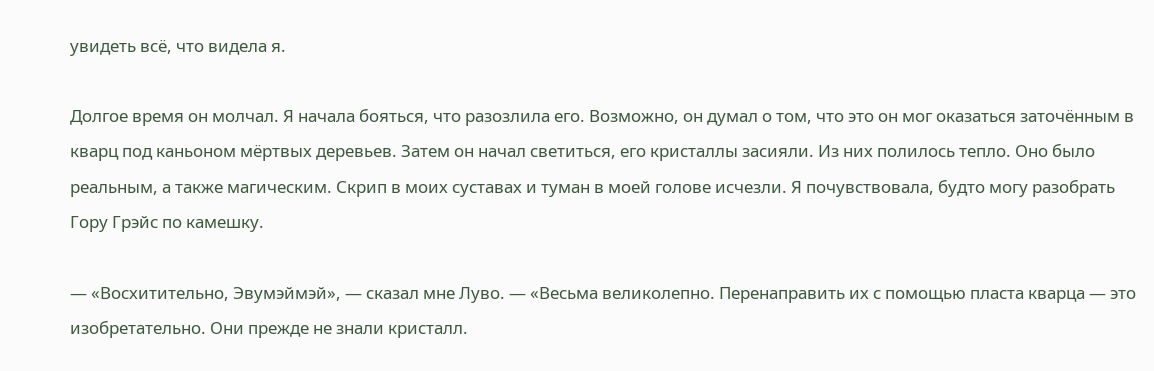увидеть всё, что видела я.

Долгое время он молчал. Я начала бояться, что разозлила его. Возможно, он думал о том, что это он мог оказаться заточённым в кварц под каньоном мёртвых деревьев. Затем он начал светиться, его кристаллы засияли. Из них полилось тепло. Оно было реальным, а также магическим. Скрип в моих суставах и туман в моей голове исчезли. Я почувствовала, будто могу разобрать Гору Грэйс по камешку.

— «Восхитительно, Эвумэймэй», — сказал мне Луво. — «Весьма великолепно. Перенаправить их с помощью пласта кварца — это изобретательно. Они прежде не знали кристалл.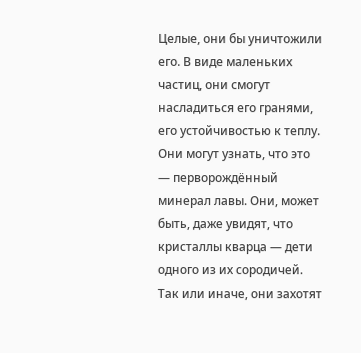Целые, они бы уничтожили его. В виде маленьких частиц, они смогут насладиться его гранями, его устойчивостью к теплу. Они могут узнать, что это — перворождённый минерал лавы. Они, может быть, даже увидят, что кристаллы кварца — дети одного из их сородичей. Так или иначе, они захотят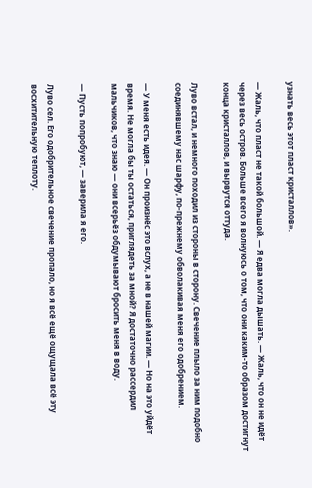узнать весь этот пласт кристаллов».

— Жаль, что пласт не такой большой. — Я едва могла дышать. — Жаль, что он не идёт через весь остров. Больше всего я волнуюсь о том, что они каким-то образом достигнут конца кристаллов, и вырвутся оттуда.

Луво встал, и немного походил из стороны в сторону. Свечение плыло за ним подобно соединявшему нас шарфу, по-прежнему обволакивая меня его одобрением.

— У меня есть идея. — Он произнёс это вслух, а не в нашей магии. — Но на это уйдёт время. Не могла бы ты остаться, приглядеть за мной? Я достаточно рассердил мальчиков, что знаю — они всерьёз обдумывают бросить меня в воду.

— Пусть попробуют, — заверила я его.

Луво сел. Его одобрительное свечение пропало, но я всё ещё ощущала всё эту восхитительную теплоту.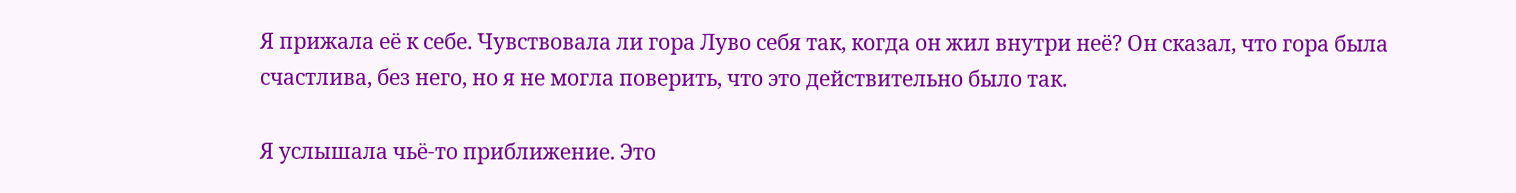Я прижала её к себе. Чувствовала ли гора Луво себя так, когда он жил внутри неё? Он сказал, что гора была счастлива, без него, но я не могла поверить, что это действительно было так.

Я услышала чьё-то приближение. Это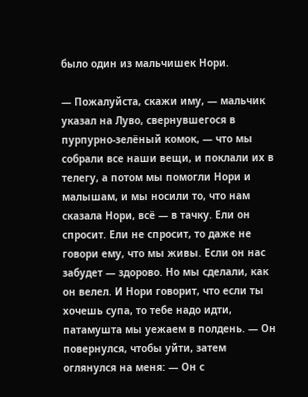было один из мальчишек Нори.

— Пожалуйста, скажи иму, — мальчик указал на Луво, свернувшегося в пурпурно-зелёный комок, — что мы собрали все наши вещи, и поклали их в телегу, а потом мы помогли Нори и малышам, и мы носили то, что нам сказала Нори, всё — в тачку. Ели он спросит. Ели не спросит, то даже не говори ему, что мы живы. Если он нас забудет — здорово. Но мы сделали, как он велел. И Нори говорит, что если ты хочешь супа, то тебе надо идти, патамушта мы уежаем в полдень. — Он повернулся, чтобы уйти, затем оглянулся на меня: — Он с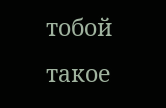тобой такое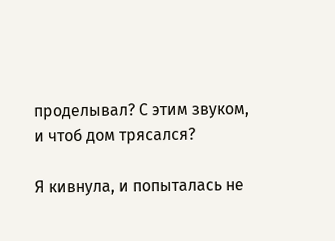проделывал? С этим звуком, и чтоб дом трясался?

Я кивнула, и попыталась не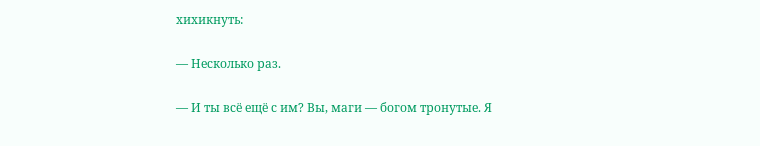хихикнуть:

— Несколько раз.

— И ты всё ещё с им? Вы, маги — богом тронутые. Я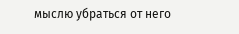мыслю убраться от него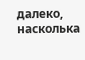далеко, насколька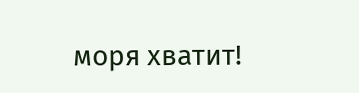моря хватит!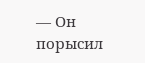— Он порысил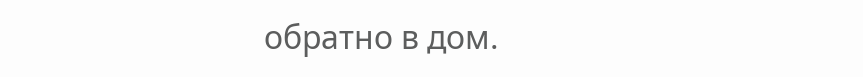обратно в дом.